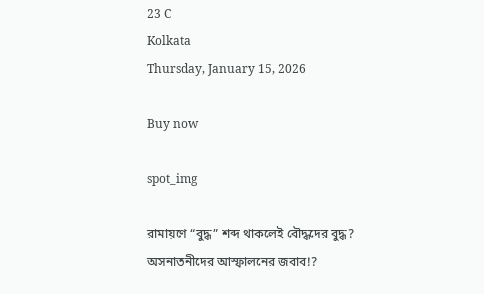23 C
Kolkata
Thursday, January 15, 2026

Buy now

spot_img

রামায়ণে “বুদ্ধ” শব্দ থাকলেই বৌদ্ধদের বুদ্ধ? অসনাতনীদের আস্ফালনের জবাব!?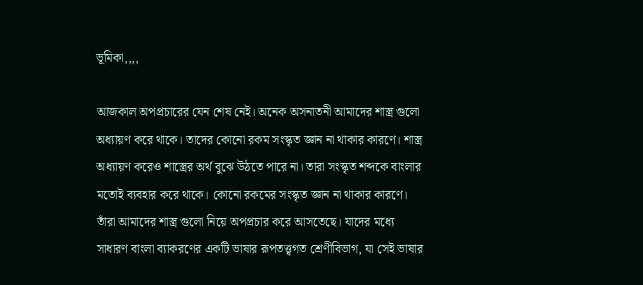ভূমিকা,,,,

আজকাল অপপ্রচারের যেন শেষ নেই। অনেক অসনাতনী আমাদের শাস্ত্র গুলো অধ্যায়ণ করে থাকে। তাদের কোনো রকম সংস্কৃত জ্ঞান না থাকার কারণে। শাস্ত্র অধ্যায়ণ করেও শাস্ত্রের অর্থ বুঝে উঠতে পারে না। তারা সংস্কৃত শব্দকে বাংলার মতোই ব্যবহার করে থাকে। কোনো রকমের সংস্কৃত জ্ঞান না থাকার কারণে। তাঁরা আমাদের শাস্ত্র গুলো নিয়ে অপপ্রচার করে আসতেছে। যাদের মধ্যে সাধারণ বাংলা ব্যাকরণের একটি ভাষার রূপতত্ত্বগত শ্রেণীবিভাগ, যা সেই ভাষার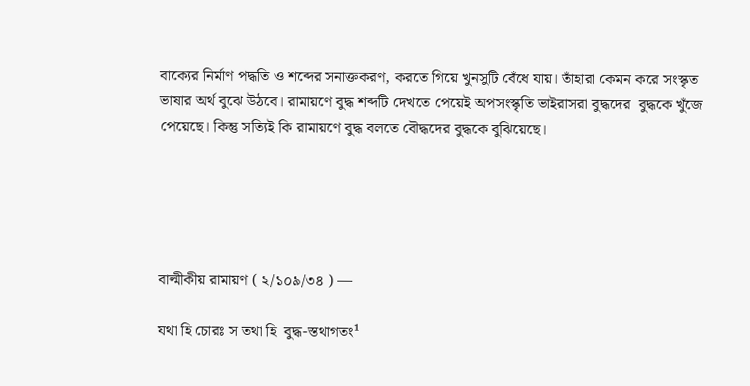বাক্যের নির্মাণ পদ্ধতি ও শব্দের সনাক্তকরণ, করতে গিয়ে খুনসুটি বেঁধে যায়। তাঁহারা কেমন করে সংস্কৃত ভাষার অর্থ বুঝে উঠবে। রামায়ণে বুদ্ধ শব্দটি দেখতে পেয়েই অপসংস্কৃতি ভাইরাসরা বুদ্ধদের  বুদ্ধকে খুঁজে পেয়েছে। কিন্তু সত্যিই কি রামায়ণে বুদ্ধ বলতে বৌদ্ধদের বুদ্ধকে বুঝিয়েছে।





বাল্মীকীয় রামায়ণ ( ২/১০৯/৩৪ ) —

যথা হি চোরঃ স তথা হি  বুদ্ধ-স্তথাগতং¹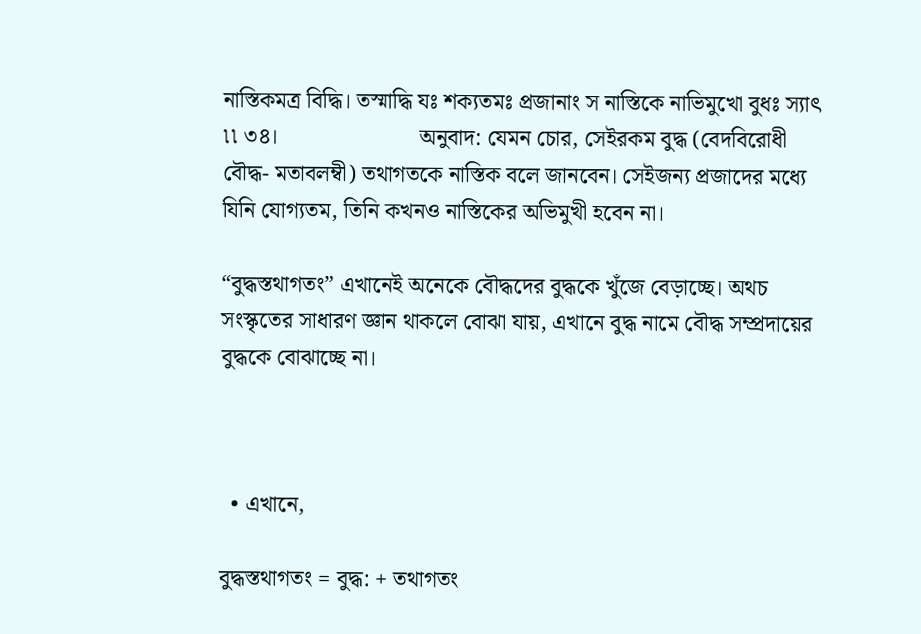নাস্তিকমত্র বিদ্ধি। তস্মাদ্ধি যঃ শক্যতমঃ প্রজানাং স নাস্তিকে নাভিমুখো বুধঃ স্যাৎ ৷৷ ৩৪।                         অনুবাদ: যেমন চোর, সেইরকম বুদ্ধ (বেদবিরোধী বৌদ্ধ- মতাবলম্বী) তথাগতকে নাস্তিক বলে জানবেন। সেইজন্য প্রজাদের মধ্যে যিনি যোগ্যতম, তিনি কখনও নাস্তিকের অভিমুখী হবেন না।

“বুদ্ধস্তথাগতং” এখানেই অনেকে বৌদ্ধদের বুদ্ধকে খুঁজে বেড়াচ্ছে। অথচ সংস্কৃতের সাধারণ জ্ঞান থাকলে বোঝা যায়, এখানে বুদ্ধ নামে বৌদ্ধ সম্প্রদায়ের বুদ্ধকে বোঝাচ্ছে না।



  • এখানে,

বুদ্ধস্তথাগতং = বুদ্ধ: + তথাগতং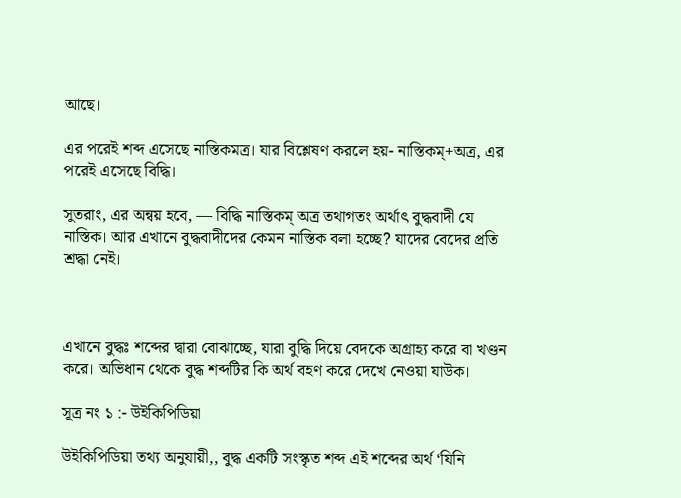আছে।

এর পরেই শব্দ এসেছে নাস্তিকমত্র। যার বিশ্লেষণ করলে হয়- নাস্তিকম্+অত্র, এর পরেই এসেছে বিদ্ধি।

সুতরাং, এর অন্বয় হবে, — বিদ্ধি নাস্তিকম্ অত্র তথাগতং অর্থাৎ বুদ্ধবাদী যে নাস্তিক। আর এখানে বুদ্ধবাদীদের কেমন নাস্তিক বলা হচ্ছে? যাদের বেদের প্রতি শ্রদ্ধা নেই।



এখানে বুদ্ধঃ শব্দের দ্বারা বোঝাচ্ছে, যারা বুদ্ধি দিয়ে বেদকে অগ্রাহ্য করে বা খণ্ডন করে। অভিধান থেকে বুদ্ধ শব্দটির কি অর্থ বহণ করে দেখে নেওয়া যাউক।

সূত্র নং ১ :- উইকিপিডিয়া

উইকিপিডিয়া তথ্য অনুযায়ী,, বুদ্ধ একটি সংস্কৃত শব্দ এই শব্দের অর্থ ‘যিনি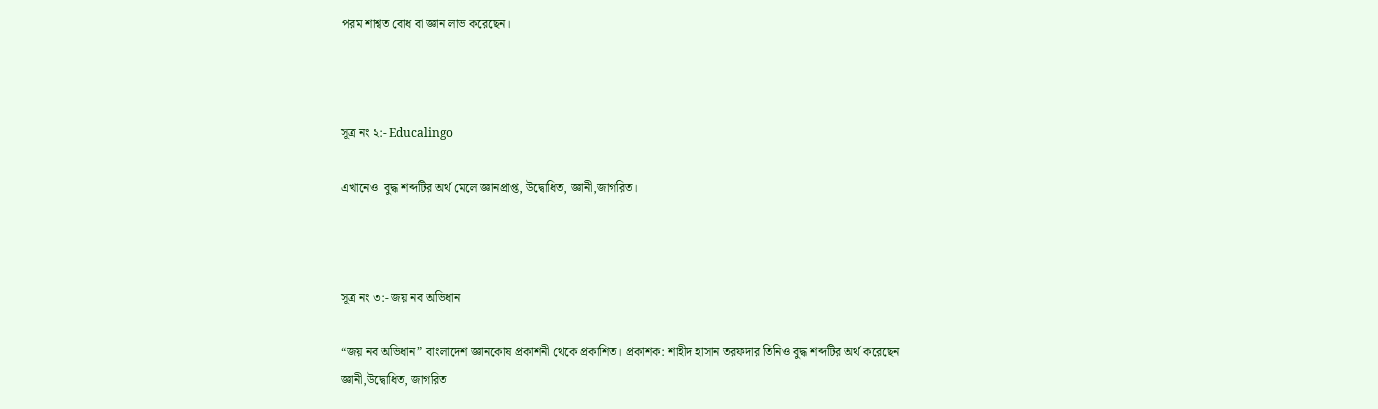পরম শাশ্বত বোধ বা জ্ঞান লাভ করেছেন।



সূত্র নং ২:- Educalingo

এখানেও  বুদ্ধ শব্দটির অর্থ মেলে জ্ঞানপ্রাপ্ত, উদ্বোধিত, জ্ঞানী,জাগরিত।



সূত্র নং ৩:- জয় নব অভিধান

“জয় নব অভিধান” বাংলাদেশ জ্ঞানকোষ প্রকাশনী থেকে প্রকাশিত। প্রকাশক: শাহীদ হাসান তরফদার তিনিও বুদ্ধ শব্দটির অর্থ করেছেন জ্ঞানী,উদ্বোধিত, জাগরিত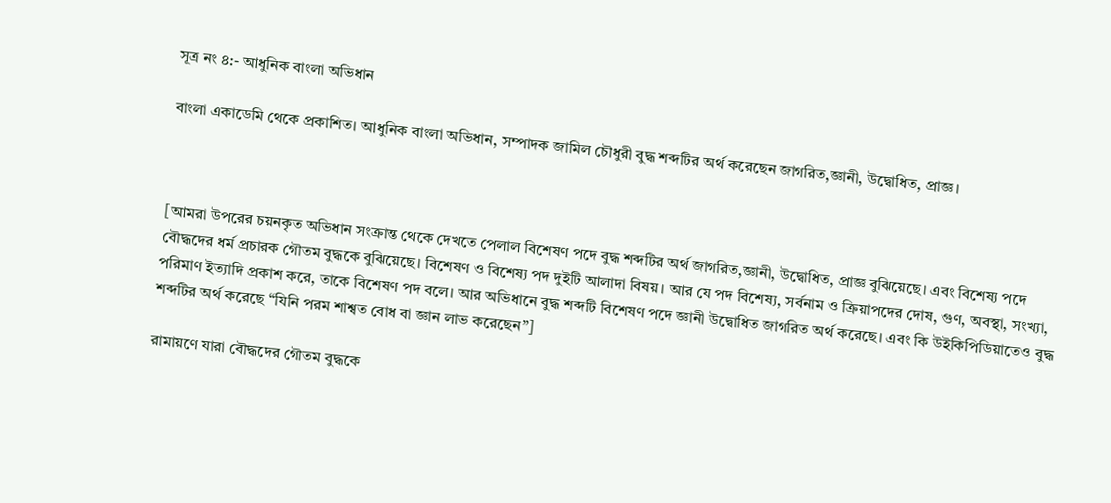সূত্র নং ৪:- আধুনিক বাংলা অভিধান

বাংলা একাডেমি থেকে প্রকাশিত। আধুনিক বাংলা অভিধান, সম্পাদক জামিল চৌধুরী বুদ্ধ শব্দটির অর্থ করেছেন জাগরিত,জ্ঞানী, উদ্বোধিত, প্রাজ্ঞ।



[আমরা উপরের চয়নকৃত অভিধান সংক্রান্ত থেকে দেখতে পেলাল বিশেষণ পদে বুদ্ধ শব্দটির অর্থ জাগরিত,জ্ঞানী, উদ্বোধিত, প্রাজ্ঞ বুঝিয়েছে। এবং বিশেষ্য পদে বৌদ্ধদের ধর্ম প্রচারক গৌতম বুদ্ধকে বুঝিয়েছে। বিশেষণ ও বিশেষ্য পদ দুইটি আলাদা বিষয়। আর যে পদ বিশেষ্য, সর্বনাম ও ক্রিয়াপদের দোষ, গুণ, অবস্থা, সংখ্যা, পরিমাণ ইত্যাদি প্রকাশ করে, তাকে বিশেষণ পদ বলে। আর অভিধানে বুদ্ধ শব্দটি বিশেষণ পদে জ্ঞানী উদ্বোধিত জাগরিত অর্থ করেছে। এবং কি উইকিপিডিয়াতেও বুদ্ধ শব্দটির অর্থ করেছে “যিনি পরম শাশ্বত বোধ বা জ্ঞান লাভ করেছেন”]

রামায়ণে যারা বৌদ্ধদের গৌতম বুদ্ধকে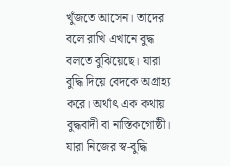খুঁজতে আসেন। তাদের বলে রাখি এখানে বুদ্ধ বলতে বুঝিয়েছে। যারা বুদ্ধি দিয়ে বেদকে অগ্রাহ্য করে। অর্থাৎ এক কথায় বুদ্ধবাদী বা নাস্তিকগোষ্ঠী। যারা নিজের স্ব-বুদ্ধি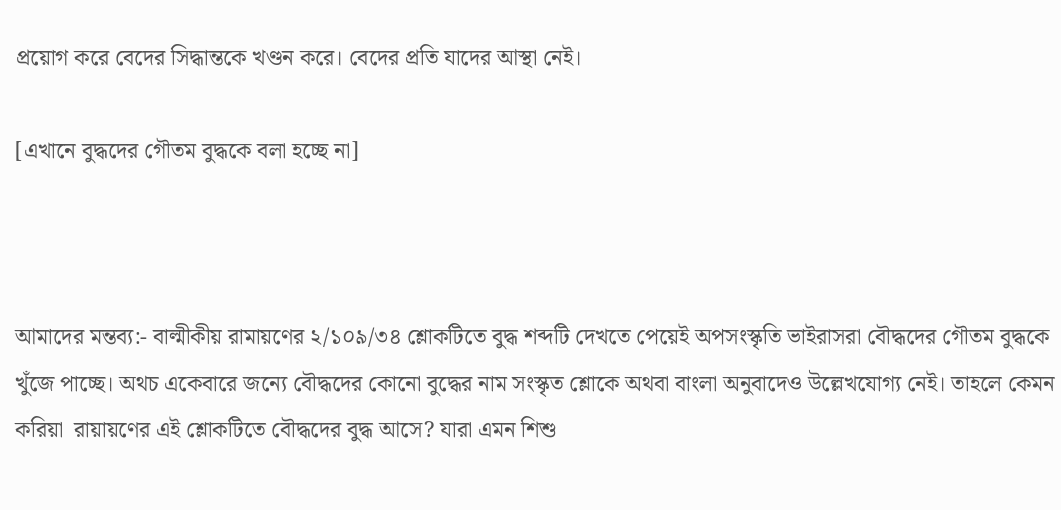প্রয়োগ করে বেদের সিদ্ধান্তকে খণ্ডন করে। বেদের প্রতি যাদের আস্থা নেই।

[এখানে বুদ্ধদের গৌতম বুদ্ধকে বলা হচ্ছে না]



আমাদের মন্তব্য:- বাল্মীকীয় রামায়ণের ২/১০৯/৩৪ শ্লোকটিতে বুদ্ধ শব্দটি দেখতে পেয়েই অপসংস্কৃতি ভাইরাসরা বৌদ্ধদের গৌতম বুদ্ধকে খুঁজে পাচ্ছে। অথচ একেবারে জন্যে বৌদ্ধদের কোনো বুদ্ধের নাম সংস্কৃত শ্লোকে অথবা বাংলা অনুবাদেও উল্লেখযোগ্য নেই। তাহলে কেমন করিয়া  রায়ায়ণের এই শ্লোকটিতে বৌদ্ধদের বুদ্ধ আসে? যারা এমন শিশু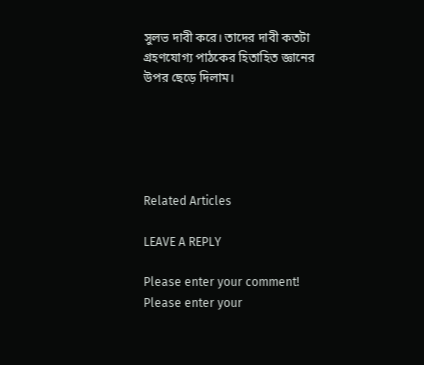সুলভ দাবী করে। তাদের দাবী কতটা গ্রহণযোগ্য পাঠকের হিতাহিত জ্ঞানের উপর ছেড়ে দিলাম।





Related Articles

LEAVE A REPLY

Please enter your comment!
Please enter your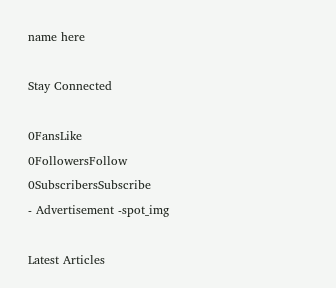name here

Stay Connected

0FansLike
0FollowersFollow
0SubscribersSubscribe
- Advertisement -spot_img

Latest Articles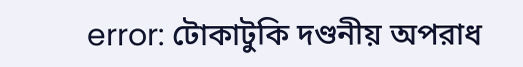error: টোকাটুকি দণ্ডনীয় অপরাধ